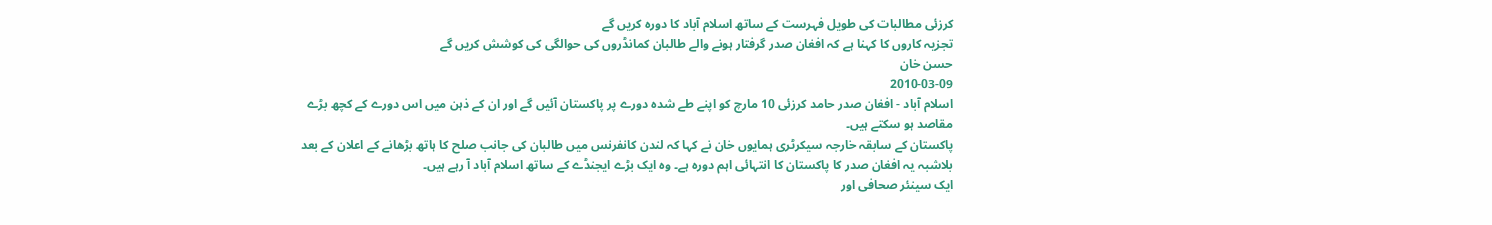کرزئی مطالبات کی طویل فہرست کے ساتھ اسلام آباد کا دورہ کریں گے
تجزیہ کاروں کا کہنا ہے کہ افغان صدر گرفتار ہونے والے طالبان کمانڈروں کی حوالگی کی کوشش کریں گے
حسن خان
2010-03-09
اسلام آباد - افغان صدر حامد کرزئی 10 مارچ کو اپنے طے شدہ دورے پر پاکستان آئیں گے اور ان کے ذہن میں اس دورے کے کچھ بڑے مقاصد ہو سکتے ہیں۔
پاکستان کے سابقہ خارجہ سیکرٹری ہمایوں خان نے کہا کہ لندن کانفرنس میں طالبان کی جانب صلح کا ہاتھ بڑھانے کے اعلان کے بعد بلاشبہ یہ افغان صدر کا پاکستان کا انتہائی اہم دورہ ہے۔ وہ ایک بڑے ایجنڈے کے ساتھ اسلام آباد آ رہے ہیں۔
ایک سینئر صحافی اور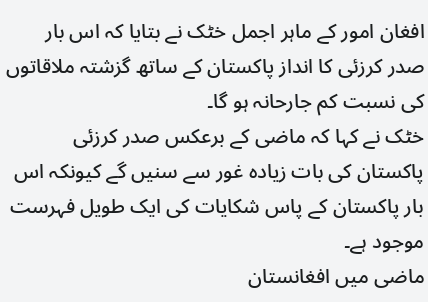افغان امور کے ماہر اجمل خٹک نے بتایا کہ اس بار صدر کرزئی کا انداز پاکستان کے ساتھ گزشتہ ملاقاتوں کی نسبت کم جارحانہ ہو گا۔
خٹک نے کہا کہ ماضی کے برعکس صدر کرزئی پاکستان کی بات زیادہ غور سے سنیں گے کیونکہ اس بار پاکستان کے پاس شکایات کی ایک طویل فہرست موجود ہے۔
ماضی میں افغانستان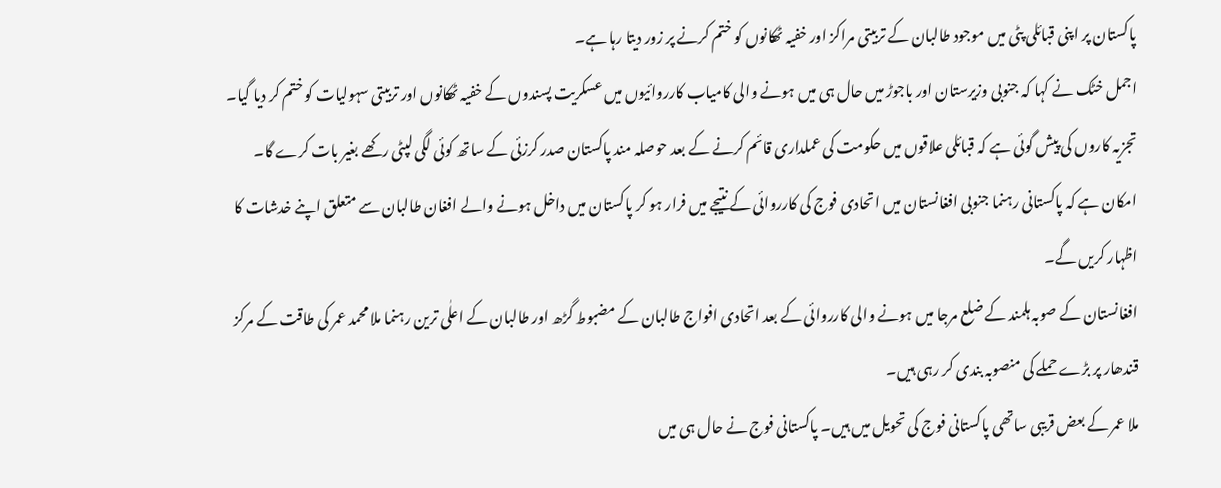پاکستان پر اپنی قبائلی پٹی میں موجود طالبان کے تربیتی مراکز اور خفیہ ٹھکانوں کو ختم کرنے پر زور دیتا رہا ہے۔
اجمل خٹک نے کہا کہ جنوبی وزیرستان اور باجوڑ میں حال ہی میں ہونے والی کامیاب کارروائیوں میں عسکریت پسندوں کے خفیہ ٹھکانوں اور تربیتی سہولیات کو ختم کر دیا گیا۔
تجزیہ کاروں کی پیش گوئی ہے کہ قبائلی علاقوں میں حکومت کی عملداری قائم کرنے کے بعد حوصلہ مند پاکستان صدر کرزئی کے ساتھ کوئی لگی لپٹی رکھے بغیر بات کرے گا۔
امکان ہے کہ پاکستانی رہنما جنوبی افغانستان میں اتحادی فوج کی کارروائی کے نتیجے میں فرار ہو کر پاکستان میں داخل ہونے والے افغان طالبان سے متعلق اپنے خدشات کا اظہار کریں گے۔
افغانستان کے صوبہ ہلمند کے ضلع مرجا میں ہونے والی کارروائی کے بعد اتحادی افواج طالبان کے مضبوط گڑھ اور طالبان کے اعلٰی ترین رہنما ملا محمد عمر کی طاقت کے مرکز قندھار پر بڑے حملے کی منصوبہ بندی کر رہی ہیں۔
ملا عمر کے بعض قریبی ساتھی پاکستانی فوج کی تحویل میں ہیں۔ پاکستانی فوج نے حال ہی میں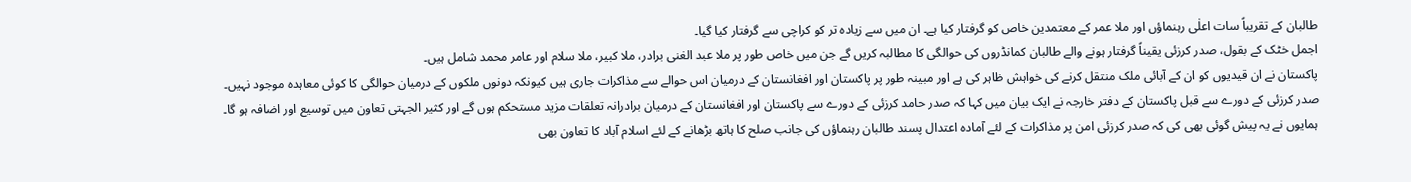طالبان کے تقریباً سات اعلٰی رہنماؤں اور ملا عمر کے معتمدین خاص کو گرفتار کیا ہے۔ ان میں سے زیادہ تر کو کراچی سے گرفتار کیا گیا۔
اجمل خٹک کے بقول، صدر کرزئی یقیناً گرفتار ہونے والے طالبان کمانڈروں کی حوالگی کا مطالبہ کریں گے جن میں خاص طور پر ملا عبد الغنی برادر، ملا کبیر، ملا سلام اور عامر محمد شامل ہیں۔
پاکستان نے ان قیدیوں کو ان کے آبائی ملک منتقل کرنے کی خواہش ظاہر کی ہے اور مبینہ طور پر پاکستان اور افغانستان کے درمیان اس حوالے سے مذاکرات جاری ہیں کیونکہ دونوں ملکوں کے درمیان حوالگی کا کوئی معاہدہ موجود نہیں۔
صدر کرزئی کے دورے سے قبل پاکستان کے دفتر خارجہ نے ایک بیان میں کہا کہ صدر حامد کرزئی کے دورے سے پاکستان اور افغانستان کے درمیان برادرانہ تعلقات مزید مستحکم ہوں گے اور کثیر الجہتی تعاون میں توسیع اور اضافہ ہو گا۔
ہمایوں نے یہ پیش گوئی بھی کی کہ صدر کرزئی امن پر مذاکرات کے لئے آمادہ اعتدال پسند طالبان رہنماؤں کی جانب صلح کا ہاتھ بڑھانے کے لئے اسلام آباد کا تعاون بھی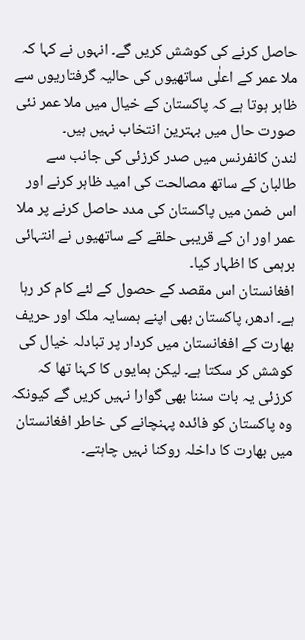حاصل کرنے کی کوشش کریں گے۔ انہوں نے کہا کہ ملا عمر کے اعلٰی ساتھیوں کی حالیہ گرفتاریوں سے ظاہر ہوتا ہے کہ پاکستان کے خیال میں ملا عمر نئی صورت حال میں بہترین انتخاب نہیں ہیں۔
لندن کانفرنس میں صدر کرزئی کی جانب سے طالبان کے ساتھ مصالحت کی امید ظاہر کرنے اور اس ضمن میں پاکستان کی مدد حاصل کرنے پر ملا عمر اور ان کے قریبی حلقے کے ساتھیوں نے انتہائی برہمی کا اظہار کیا۔
افغانستان اس مقصد کے حصول کے لئے کام کر رہا ہے۔ ادھر، پاکستان بھی اپنے ہمسایہ ملک اور حریف بھارت کے افغانستان میں کردار پر تبادلہ خیال کی کوشش کر سکتا ہے۔ لیکن ہمایوں کا کہنا تھا کہ کرزئی یہ بات سننا بھی گوارا نہیں کریں گے کیونکہ وہ پاکستان کو فائدہ پہنچانے کی خاطر افغانستان میں بھارت کا داخلہ روکنا نہیں چاہتے۔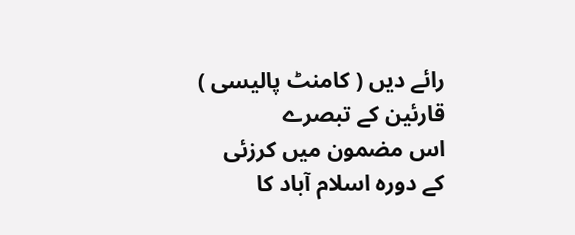رائے دیں ( کامنٹ پالیسی )
قارئین کے تبصرے
اس مضمون میں کرزئی کے دورہ اسلام آباد کا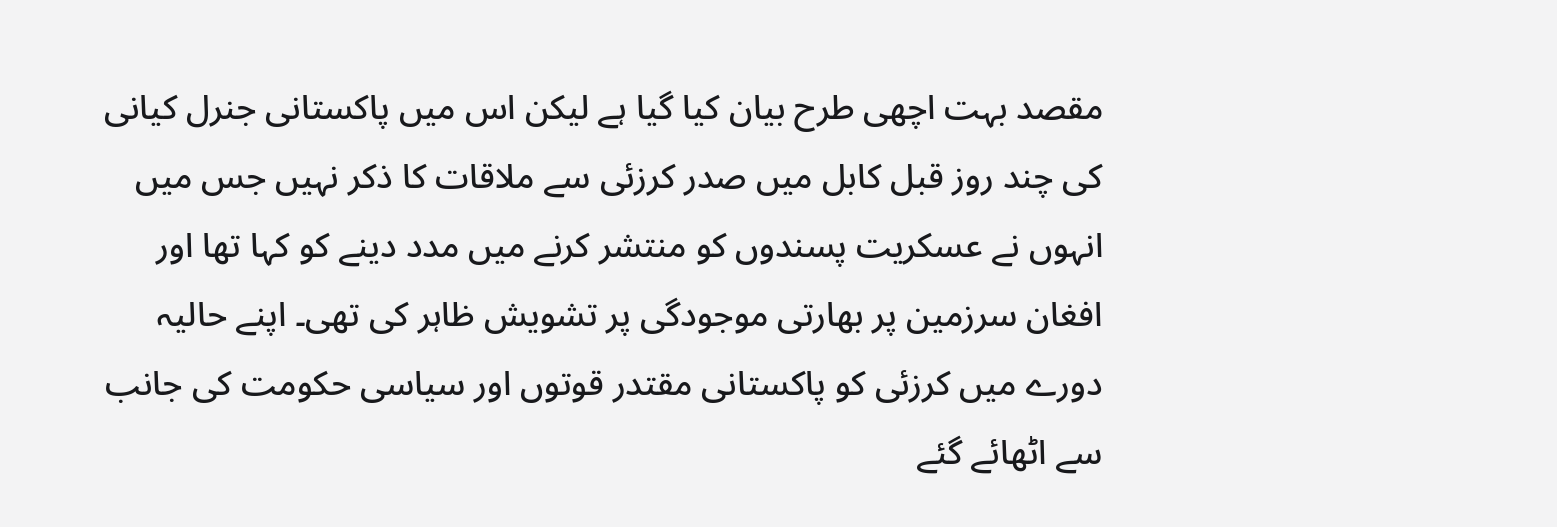مقصد بہت اچھی طرح بیان کیا گیا ہے لیکن اس میں پاکستانی جنرل کیانی کی چند روز قبل کابل میں صدر کرزئی سے ملاقات کا ذکر نہیں جس میں انہوں نے عسکریت پسندوں کو منتشر کرنے میں مدد دینے کو کہا تھا اور افغان سرزمین پر بھارتی موجودگی پر تشویش ظاہر کی تھی۔ اپنے حالیہ دورے میں کرزئی کو پاکستانی مقتدر قوتوں اور سیاسی حکومت کی جانب سے اٹھائے گئے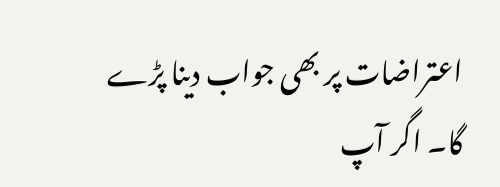اعتراضات پر بھی جواب دینا پڑے گا۔ اگر آپ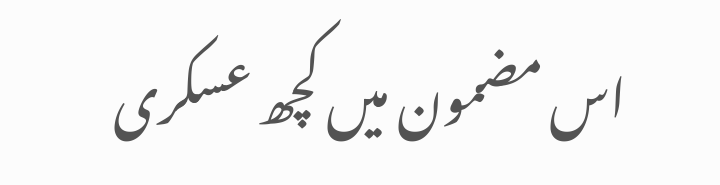اس مضمون میں کچھ عسکری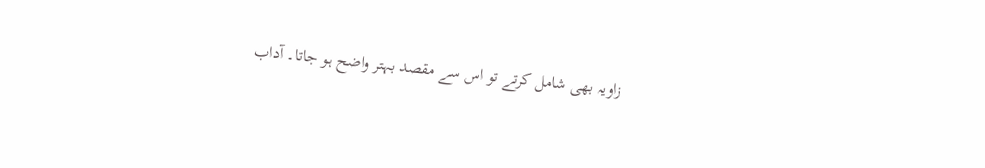زاویہ بھی شامل کرتے تو اس سے مقصد بہتر واضح ہو جاتا۔ آداب